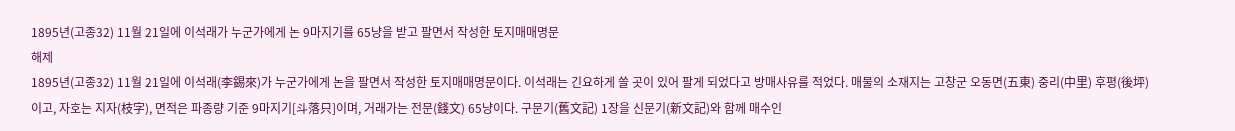1895년(고종32) 11월 21일에 이석래가 누군가에게 논 9마지기를 65냥을 받고 팔면서 작성한 토지매매명문
해제
1895년(고종32) 11월 21일에 이석래(李錫來)가 누군가에게 논을 팔면서 작성한 토지매매명문이다. 이석래는 긴요하게 쓸 곳이 있어 팔게 되었다고 방매사유를 적었다. 매물의 소재지는 고창군 오동면(五東) 중리(中里) 후평(後坪)이고, 자호는 지자(枝字), 면적은 파종량 기준 9마지기[斗落只]이며, 거래가는 전문(錢文) 65냥이다. 구문기(舊文記) 1장을 신문기(新文記)와 함께 매수인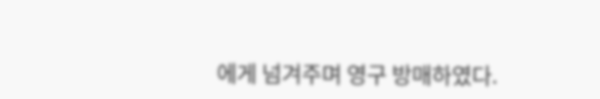에게 넘겨주며 영구 방매하였다.